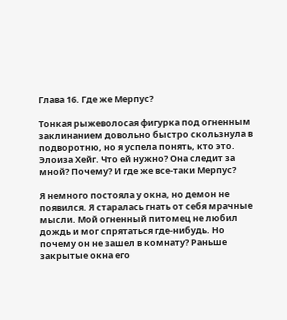Глава 16. Где же Мерпус?

Тонкая рыжеволосая фигурка под огненным заклинанием довольно быстро скользнула в подворотню, но я успела понять, кто это. Элоиза Хейг. Что ей нужно? Она следит за мной? Почему? И где же все-таки Мерпус?

Я немного постояла у окна, но демон не появился. Я старалась гнать от себя мрачные мысли. Мой огненный питомец не любил дождь и мог спрятаться где-нибудь. Но почему он не зашел в комнату? Раньше закрытые окна его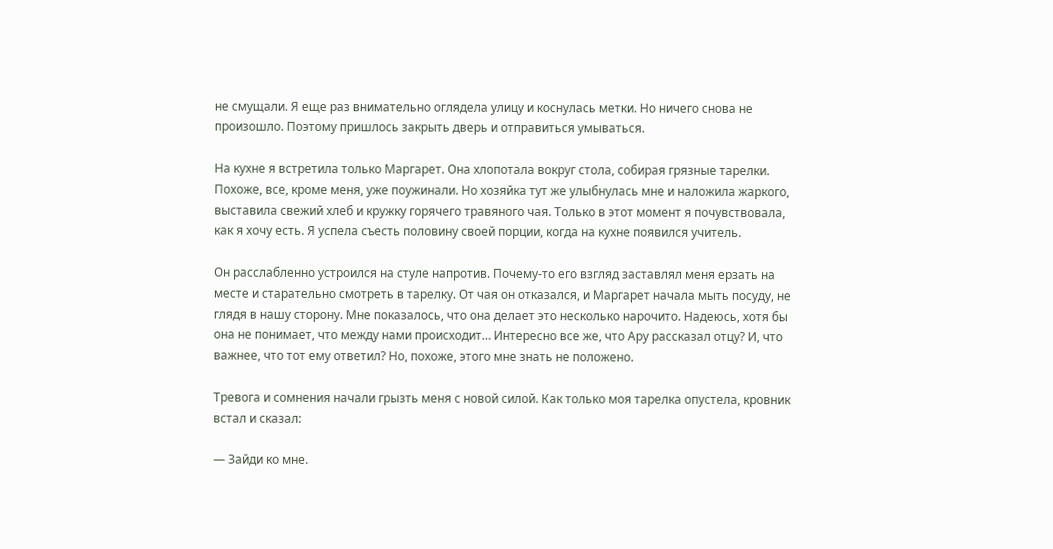не смущали. Я еще раз внимательно оглядела улицу и коснулась метки. Но ничего снова не произошло. Поэтому пришлось закрыть дверь и отправиться умываться.

На кухне я встретила только Маргарет. Она хлопотала вокруг стола, собирая грязные тарелки. Похоже, все, кроме меня, уже поужинали. Но хозяйка тут же улыбнулась мне и наложила жаркого, выставила свежий хлеб и кружку горячего травяного чая. Только в этот момент я почувствовала, как я хочу есть. Я успела съесть половину своей порции, когда на кухне появился учитель.

Он расслабленно устроился на стуле напротив. Почему-то его взгляд заставлял меня ерзать на месте и старательно смотреть в тарелку. От чая он отказался, и Маргарет начала мыть посуду, не глядя в нашу сторону. Мне показалось, что она делает это несколько нарочито. Надеюсь, хотя бы она не понимает, что между нами происходит… Интересно все же, что Ару рассказал отцу? И, что важнее, что тот ему ответил? Но, похоже, этого мне знать не положено.

Тревога и сомнения начали грызть меня с новой силой. Как только моя тарелка опустела, кровник встал и сказал:

— Зайди ко мне.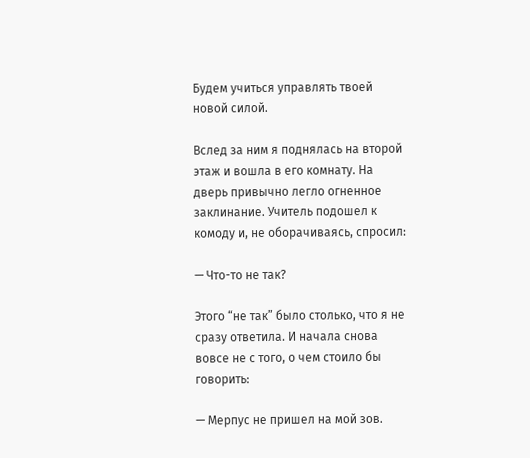Будем учиться управлять твоей новой силой.

Вслед за ним я поднялась на второй этаж и вошла в его комнату. На дверь привычно легло огненное заклинание. Учитель подошел к комоду и, не оборачиваясь, спросил:

— Что-то не так?

Этого “не так” было столько, что я не сразу ответила. И начала снова вовсе не с того, о чем стоило бы говорить:

— Мерпус не пришел на мой зов.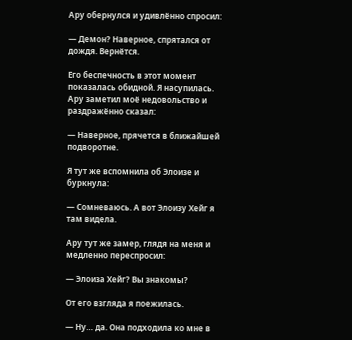Ару обернулся и удивлённо спросил:

— Демон? Наверное, спрятался от дождя. Вернётся.

Его беспечность в этот момент показалась обидной. Я насупилась. Ару заметил моё недовольство и раздражённо сказал:

— Наверное, прячется в ближайшей подворотне.

Я тут же вспомнила об Элоизе и буркнула:

— Сомневаюсь. А вот Элоизу Хейг я там видела.

Ару тут же замер, глядя на меня и медленно переспросил:

— Элоиза Хейг? Вы знакомы?

От его взгляда я поежилась.

— Ну… да. Она подходила ко мне в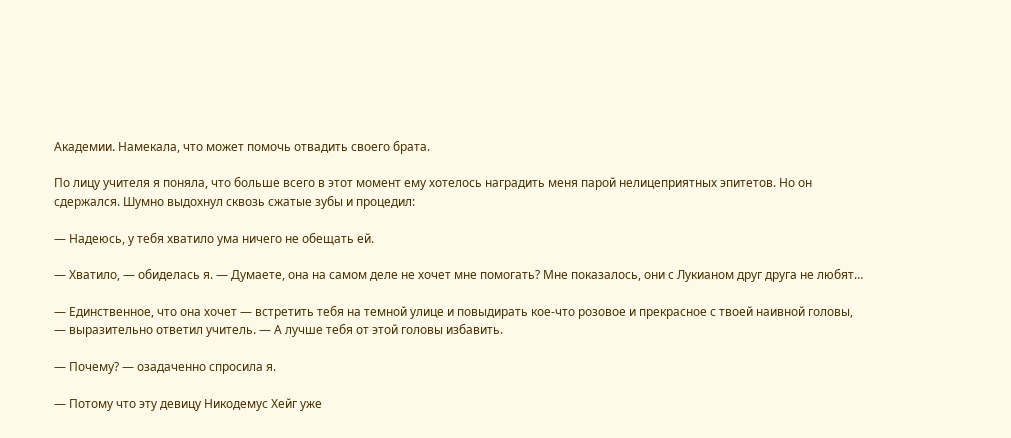Академии. Намекала, что может помочь отвадить своего брата.

По лицу учителя я поняла, что больше всего в этот момент ему хотелось наградить меня парой нелицеприятных эпитетов. Но он сдержался. Шумно выдохнул сквозь сжатые зубы и процедил:

— Надеюсь, у тебя хватило ума ничего не обещать ей.

— Хватило, — обиделась я. — Думаете, она на самом деле не хочет мне помогать? Мне показалось, они с Лукианом друг друга не любят…

— Единственное, что она хочет — встретить тебя на темной улице и повыдирать кое-что розовое и прекрасное с твоей наивной головы, — выразительно ответил учитель. — А лучше тебя от этой головы избавить.

— Почему? — озадаченно спросила я.

— Потому что эту девицу Никодемус Хейг уже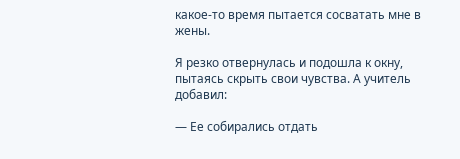какое-то время пытается сосватать мне в жены.

Я резко отвернулась и подошла к окну, пытаясь скрыть свои чувства. А учитель добавил:

— Ее собирались отдать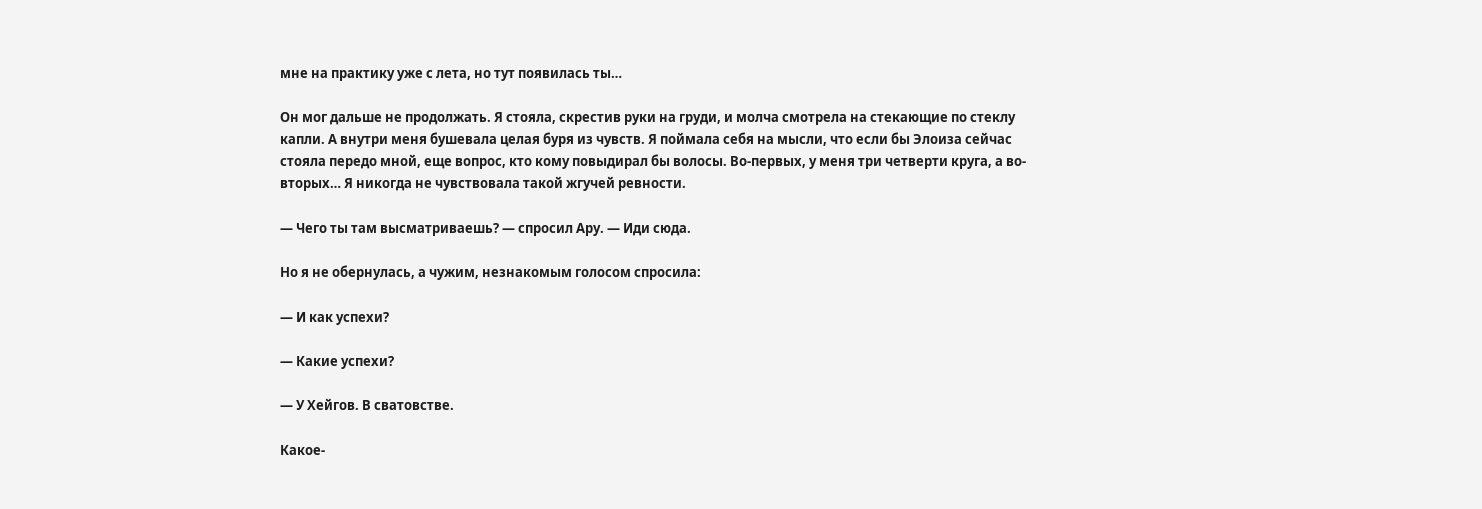мне на практику уже с лета, но тут появилась ты…

Он мог дальше не продолжать. Я стояла, скрестив руки на груди, и молча смотрела на стекающие по стеклу капли. А внутри меня бушевала целая буря из чувств. Я поймала себя на мысли, что если бы Элоиза сейчас стояла передо мной, еще вопрос, кто кому повыдирал бы волосы. Во-первых, у меня три четверти круга, а во-вторых… Я никогда не чувствовала такой жгучей ревности.

— Чего ты там высматриваешь? — спросил Ару. — Иди сюда.

Но я не обернулась, а чужим, незнакомым голосом спросила:

— И как успехи?

— Какие успехи?

— У Хейгов. В сватовстве.

Какое-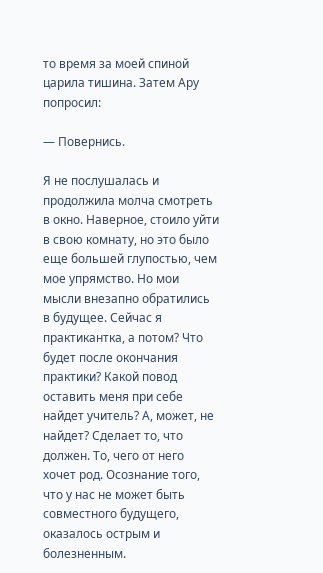то время за моей спиной царила тишина. Затем Ару попросил:

— Повернись.

Я не послушалась и продолжила молча смотреть в окно. Наверное, стоило уйти в свою комнату, но это было еще большей глупостью, чем мое упрямство. Но мои мысли внезапно обратились в будущее. Сейчас я практикантка, а потом? Что будет после окончания практики? Какой повод оставить меня при себе найдет учитель? А, может, не найдет? Сделает то, что должен. То, чего от него хочет род. Осознание того, что у нас не может быть совместного будущего, оказалось острым и болезненным.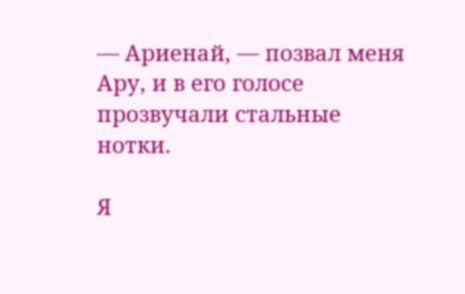— Ариенай, — позвал меня Ару, и в его голосе прозвучали стальные нотки.

Я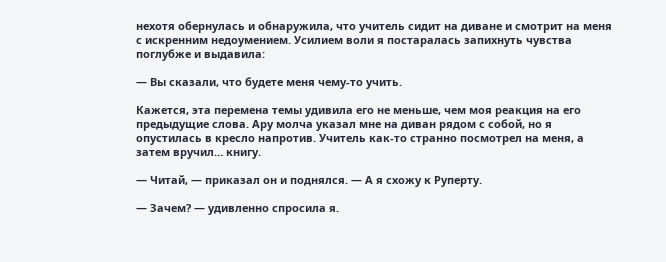нехотя обернулась и обнаружила, что учитель сидит на диване и смотрит на меня с искренним недоумением. Усилием воли я постаралась запихнуть чувства поглубже и выдавила:

— Вы сказали, что будете меня чему-то учить.

Кажется, эта перемена темы удивила его не меньше, чем моя реакция на его предыдущие слова. Ару молча указал мне на диван рядом с собой, но я опустилась в кресло напротив. Учитель как-то странно посмотрел на меня, а затем вручил… книгу.

— Читай, — приказал он и поднялся. — А я схожу к Руперту.

— Зачем? — удивленно спросила я.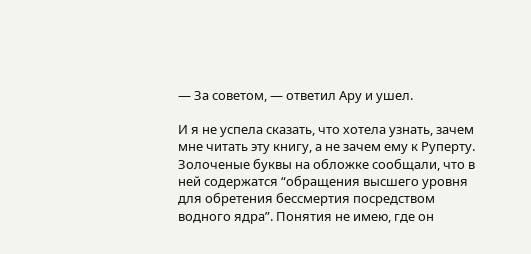— За советом, — ответил Ару и ушел.

И я не успела сказать, что хотела узнать, зачем мне читать эту книгу, а не зачем ему к Руперту. Золоченые буквы на обложке сообщали, что в ней содержатся “обращения высшего уровня для обретения бессмертия посредством водного ядра”. Понятия не имею, где он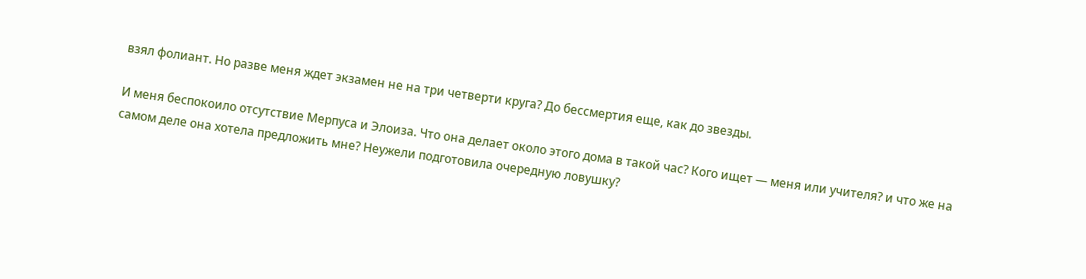взял фолиант. Но разве меня ждет экзамен не на три четверти круга? До бессмертия еще, как до звезды.

И меня беспокоило отсутствие Мерпуса и Элоиза. Что она делает около этого дома в такой час? Кого ищет — меня или учителя? и что же на самом деле она хотела предложить мне? Неужели подготовила очередную ловушку?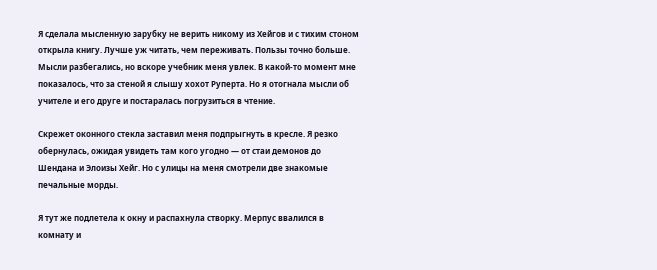Я сделала мысленную зарубку не верить никому из Хейгов и с тихим стоном открыла книгу. Лучше уж читать, чем переживать. Пользы точно больше. Мысли разбегались, но вскоре учебник меня увлек. В какой-то момент мне показалось, что за стеной я слышу хохот Руперта. Но я отогнала мысли об учителе и его друге и постаралась погрузиться в чтение.

Скрежет оконного стекла заставил меня подпрыгнуть в кресле. Я резко обернулась, ожидая увидеть там кого угодно — от стаи демонов до Шендана и Элоизы Хейг. Но с улицы на меня смотрели две знакомые печальные морды.

Я тут же подлетела к окну и распахнула створку. Мерпус ввалился в комнату и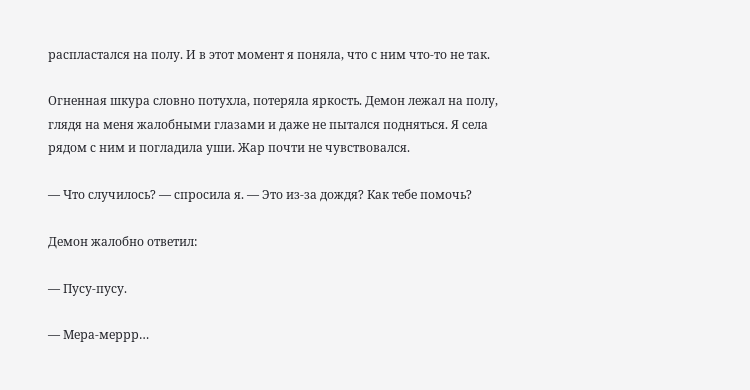распластался на полу. И в этот момент я поняла, что с ним что-то не так.

Огненная шкура словно потухла, потеряла яркость. Демон лежал на полу, глядя на меня жалобными глазами и даже не пытался подняться. Я села рядом с ним и погладила уши. Жар почти не чувствовался.

— Что случилось? — спросила я. — Это из-за дождя? Как тебе помочь?

Демон жалобно ответил:

— Пусу-пусу.

— Мера-меррр…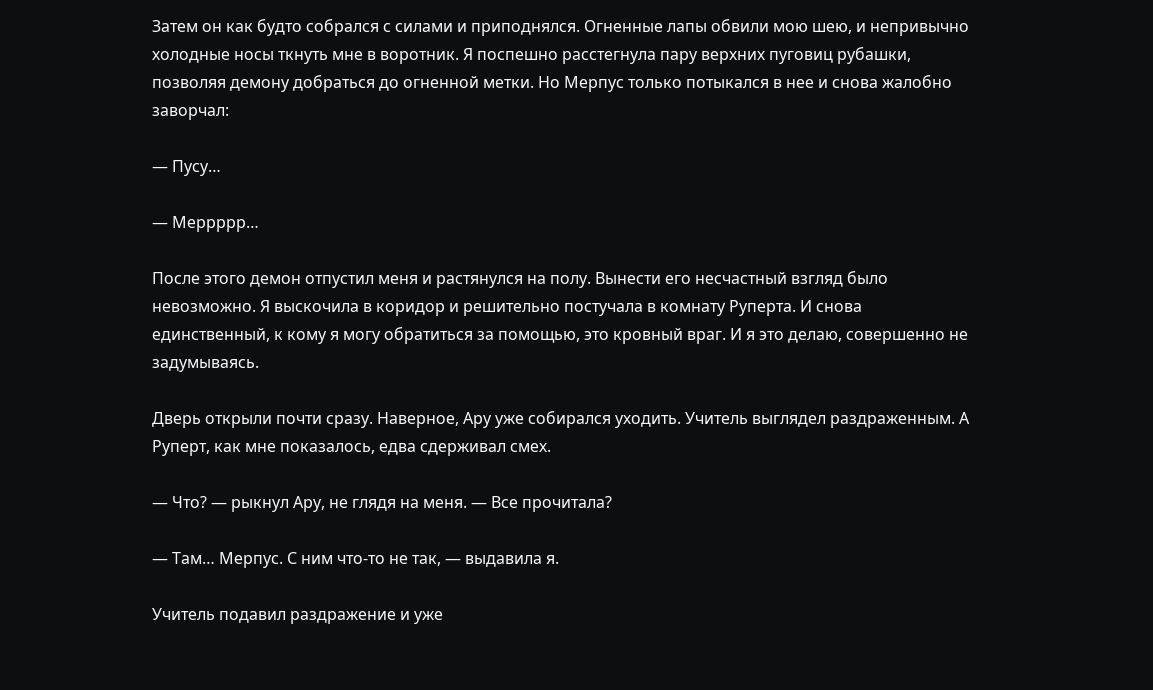Затем он как будто собрался с силами и приподнялся. Огненные лапы обвили мою шею, и непривычно холодные носы ткнуть мне в воротник. Я поспешно расстегнула пару верхних пуговиц рубашки, позволяя демону добраться до огненной метки. Но Мерпус только потыкался в нее и снова жалобно заворчал:

— Пусу…

— Меррррр…

После этого демон отпустил меня и растянулся на полу. Вынести его несчастный взгляд было невозможно. Я выскочила в коридор и решительно постучала в комнату Руперта. И снова единственный, к кому я могу обратиться за помощью, это кровный враг. И я это делаю, совершенно не задумываясь.

Дверь открыли почти сразу. Наверное, Ару уже собирался уходить. Учитель выглядел раздраженным. А Руперт, как мне показалось, едва сдерживал смех.

— Что? — рыкнул Ару, не глядя на меня. — Все прочитала?

— Там… Мерпус. С ним что-то не так, — выдавила я.

Учитель подавил раздражение и уже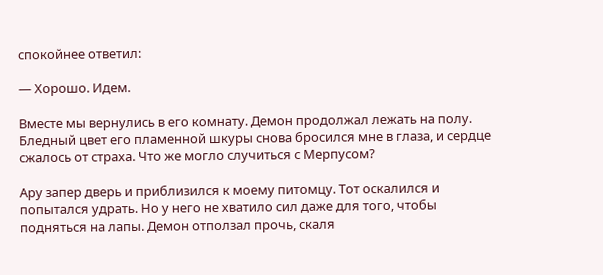спокойнее ответил:

— Хорошо. Идем.

Вместе мы вернулись в его комнату. Демон продолжал лежать на полу. Бледный цвет его пламенной шкуры снова бросился мне в глаза, и сердце сжалось от страха. Что же могло случиться с Мерпусом?

Ару запер дверь и приблизился к моему питомцу. Тот оскалился и попытался удрать. Но у него не хватило сил даже для того, чтобы подняться на лапы. Демон отползал прочь, скаля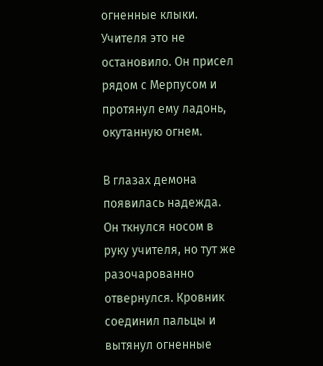огненные клыки. Учителя это не остановило. Он присел рядом с Мерпусом и протянул ему ладонь, окутанную огнем.

В глазах демона появилась надежда. Он ткнулся носом в руку учителя, но тут же разочарованно отвернулся. Кровник соединил пальцы и вытянул огненные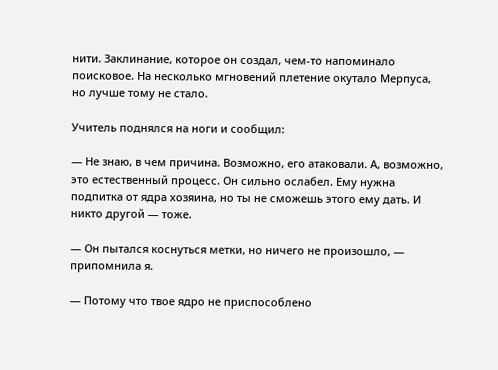нити. Заклинание, которое он создал, чем-то напоминало поисковое. На несколько мгновений плетение окутало Мерпуса, но лучше тому не стало.

Учитель поднялся на ноги и сообщил:

— Не знаю, в чем причина. Возможно, его атаковали. А, возможно, это естественный процесс. Он сильно ослабел. Ему нужна подпитка от ядра хозяина, но ты не сможешь этого ему дать. И никто другой — тоже.

— Он пытался коснуться метки, но ничего не произошло, — припомнила я.

— Потому что твое ядро не приспособлено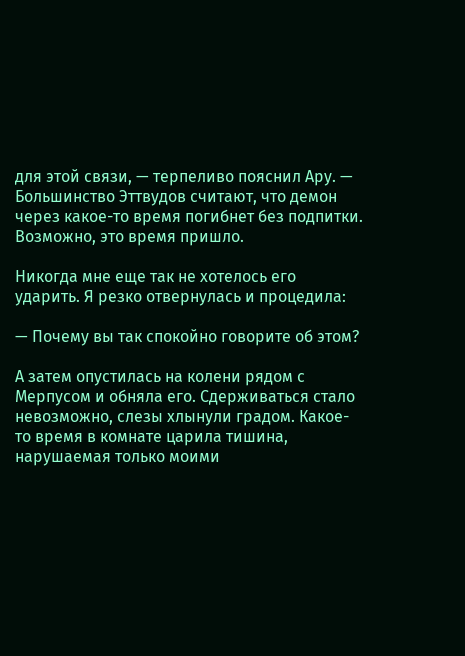для этой связи, — терпеливо пояснил Ару. — Большинство Эттвудов считают, что демон через какое-то время погибнет без подпитки. Возможно, это время пришло.

Никогда мне еще так не хотелось его ударить. Я резко отвернулась и процедила:

— Почему вы так спокойно говорите об этом?

А затем опустилась на колени рядом с Мерпусом и обняла его. Сдерживаться стало невозможно, слезы хлынули градом. Какое-то время в комнате царила тишина, нарушаемая только моими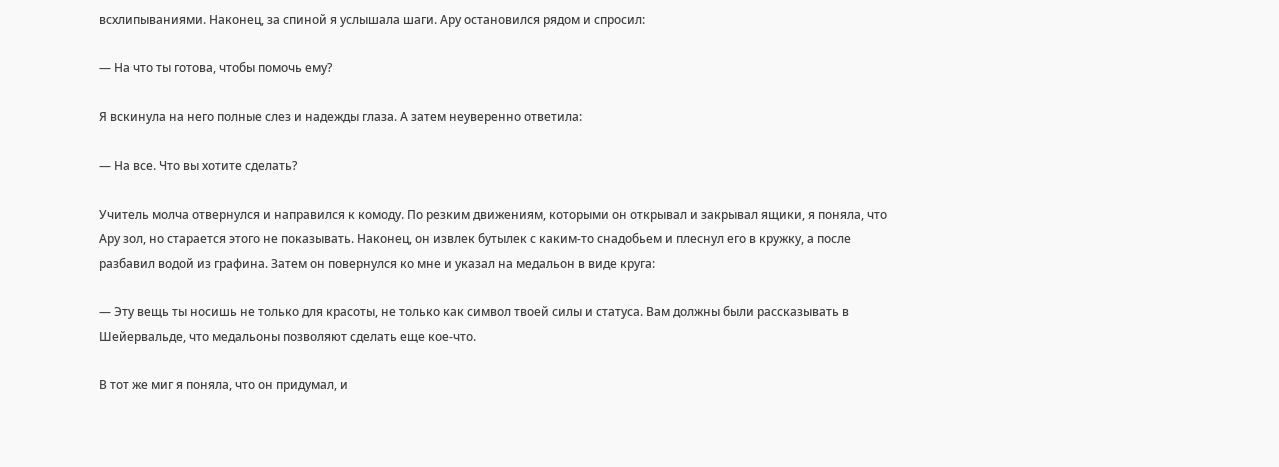всхлипываниями. Наконец, за спиной я услышала шаги. Ару остановился рядом и спросил:

— На что ты готова, чтобы помочь ему?

Я вскинула на него полные слез и надежды глаза. А затем неуверенно ответила:

— На все. Что вы хотите сделать?

Учитель молча отвернулся и направился к комоду. По резким движениям, которыми он открывал и закрывал ящики, я поняла, что Ару зол, но старается этого не показывать. Наконец, он извлек бутылек с каким-то снадобьем и плеснул его в кружку, а после разбавил водой из графина. Затем он повернулся ко мне и указал на медальон в виде круга:

— Эту вещь ты носишь не только для красоты, не только как символ твоей силы и статуса. Вам должны были рассказывать в Шейервальде, что медальоны позволяют сделать еще кое-что.

В тот же миг я поняла, что он придумал, и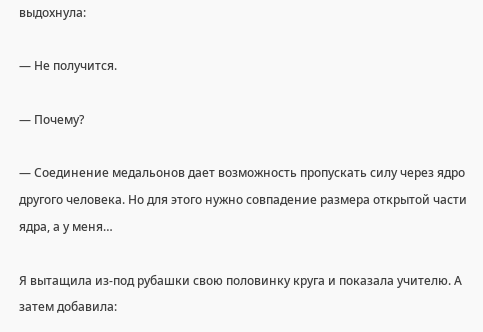выдохнула:

— Не получится.

— Почему?

— Соединение медальонов дает возможность пропускать силу через ядро другого человека. Но для этого нужно совпадение размера открытой части ядра, а у меня…

Я вытащила из-под рубашки свою половинку круга и показала учителю. А затем добавила: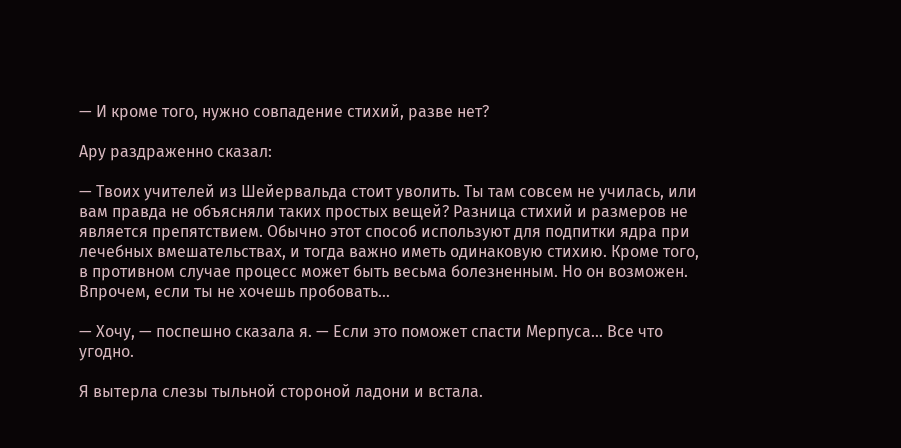— И кроме того, нужно совпадение стихий, разве нет?

Ару раздраженно сказал:

— Твоих учителей из Шейервальда стоит уволить. Ты там совсем не училась, или вам правда не объясняли таких простых вещей? Разница стихий и размеров не является препятствием. Обычно этот способ используют для подпитки ядра при лечебных вмешательствах, и тогда важно иметь одинаковую стихию. Кроме того, в противном случае процесс может быть весьма болезненным. Но он возможен. Впрочем, если ты не хочешь пробовать…

— Хочу, — поспешно сказала я. — Если это поможет спасти Мерпуса… Все что угодно.

Я вытерла слезы тыльной стороной ладони и встала.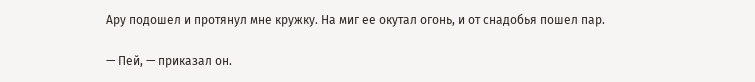Ару подошел и протянул мне кружку. На миг ее окутал огонь, и от снадобья пошел пар.

— Пей, — приказал он.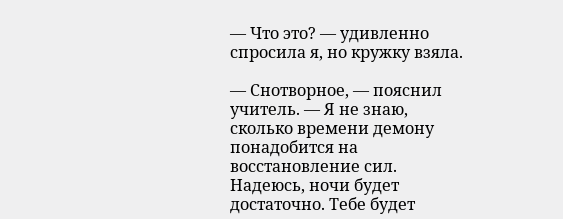— Что это? — удивленно спросила я, но кружку взяла.

— Снотворное, — пояснил учитель. — Я не знаю, сколько времени демону понадобится на восстановление сил. Надеюсь, ночи будет достаточно. Тебе будет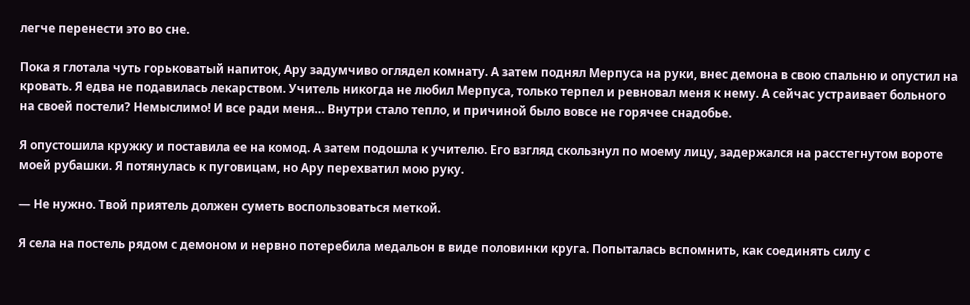легче перенести это во сне.

Пока я глотала чуть горьковатый напиток, Ару задумчиво оглядел комнату. А затем поднял Мерпуса на руки, внес демона в свою спальню и опустил на кровать. Я едва не подавилась лекарством. Учитель никогда не любил Мерпуса, только терпел и ревновал меня к нему. А сейчас устраивает больного на своей постели? Немыслимо! И все ради меня… Внутри стало тепло, и причиной было вовсе не горячее снадобье.

Я опустошила кружку и поставила ее на комод. А затем подошла к учителю. Его взгляд скользнул по моему лицу, задержался на расстегнутом вороте моей рубашки. Я потянулась к пуговицам, но Ару перехватил мою руку.

— Не нужно. Твой приятель должен суметь воспользоваться меткой.

Я села на постель рядом с демоном и нервно потеребила медальон в виде половинки круга. Попыталась вспомнить, как соединять силу с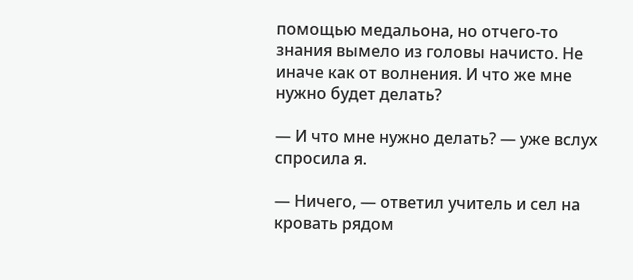помощью медальона, но отчего-то знания вымело из головы начисто. Не иначе как от волнения. И что же мне нужно будет делать?

— И что мне нужно делать? — уже вслух спросила я.

— Ничего, — ответил учитель и сел на кровать рядом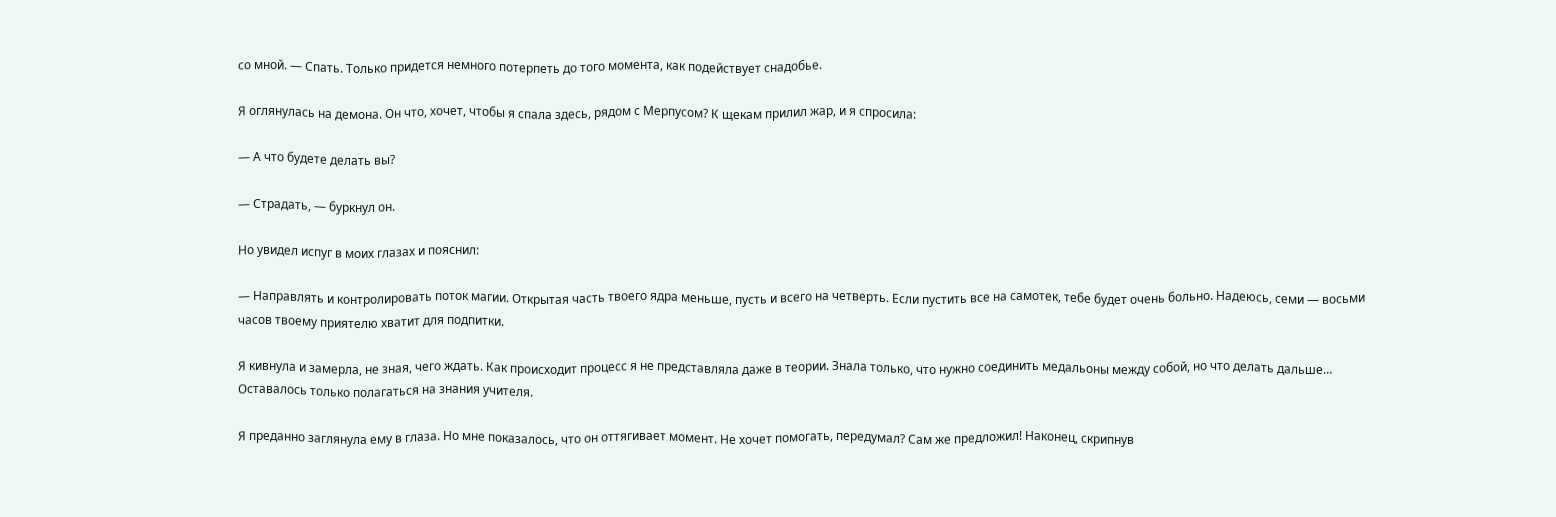со мной. — Спать. Только придется немного потерпеть до того момента, как подействует снадобье.

Я оглянулась на демона. Он что, хочет, чтобы я спала здесь, рядом с Мерпусом? К щекам прилил жар, и я спросила:

— А что будете делать вы?

— Страдать, — буркнул он.

Но увидел испуг в моих глазах и пояснил:

— Направлять и контролировать поток магии. Открытая часть твоего ядра меньше, пусть и всего на четверть. Если пустить все на самотек, тебе будет очень больно. Надеюсь, семи — восьми часов твоему приятелю хватит для подпитки.

Я кивнула и замерла, не зная, чего ждать. Как происходит процесс я не представляла даже в теории. Знала только, что нужно соединить медальоны между собой, но что делать дальше… Оставалось только полагаться на знания учителя.

Я преданно заглянула ему в глаза. Но мне показалось, что он оттягивает момент. Не хочет помогать, передумал? Сам же предложил! Наконец, скрипнув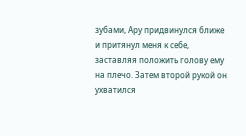зубами, Ару придвинулся ближе и притянул меня к себе, заставляя положить голову ему на плечо. Затем второй рукой он ухватился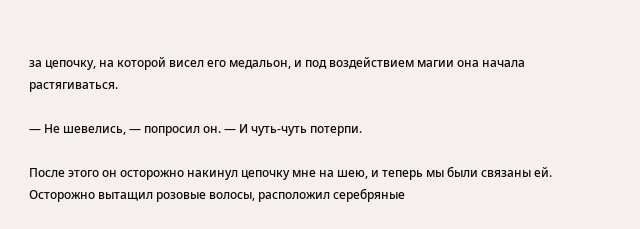за цепочку, на которой висел его медальон, и под воздействием магии она начала растягиваться.

— Не шевелись, — попросил он. — И чуть-чуть потерпи.

После этого он осторожно накинул цепочку мне на шею, и теперь мы были связаны ей. Осторожно вытащил розовые волосы, расположил серебряные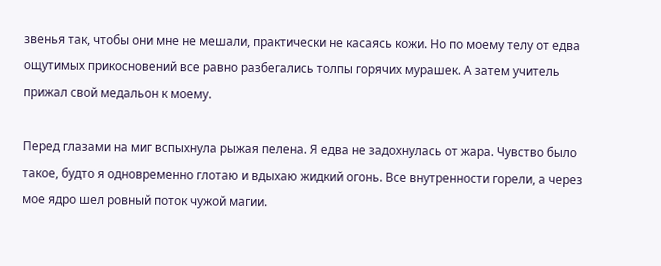звенья так, чтобы они мне не мешали, практически не касаясь кожи. Но по моему телу от едва ощутимых прикосновений все равно разбегались толпы горячих мурашек. А затем учитель прижал свой медальон к моему.

Перед глазами на миг вспыхнула рыжая пелена. Я едва не задохнулась от жара. Чувство было такое, будто я одновременно глотаю и вдыхаю жидкий огонь. Все внутренности горели, а через мое ядро шел ровный поток чужой магии.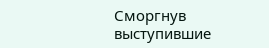Сморгнув выступившие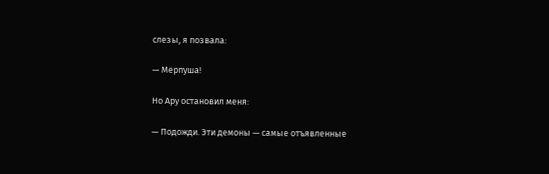слезы, я позвала:

— Мерпуша!

Но Ару остановил меня:

— Подожди. Эти демоны — самые отъявленные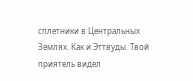сплетники в Центральных Землях. Как и Эттвуды. Твой приятель видел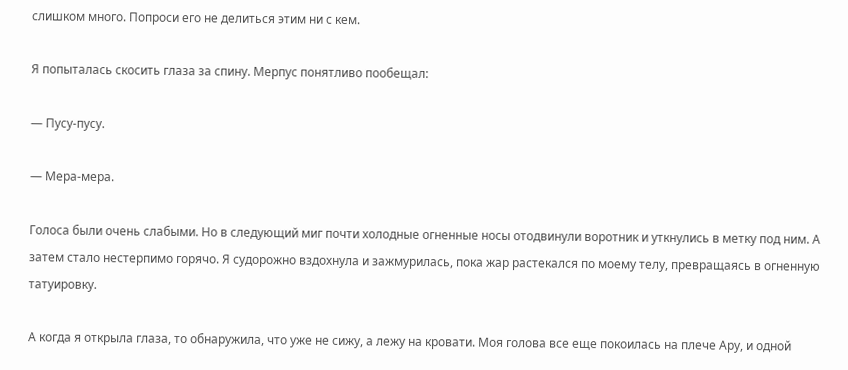слишком много. Попроси его не делиться этим ни с кем.

Я попыталась скосить глаза за спину. Мерпус понятливо пообещал:

— Пусу-пусу.

— Мера-мера.

Голоса были очень слабыми. Но в следующий миг почти холодные огненные носы отодвинули воротник и уткнулись в метку под ним. А затем стало нестерпимо горячо. Я судорожно вздохнула и зажмурилась, пока жар растекался по моему телу, превращаясь в огненную татуировку.

А когда я открыла глаза, то обнаружила, что уже не сижу, а лежу на кровати. Моя голова все еще покоилась на плече Ару, и одной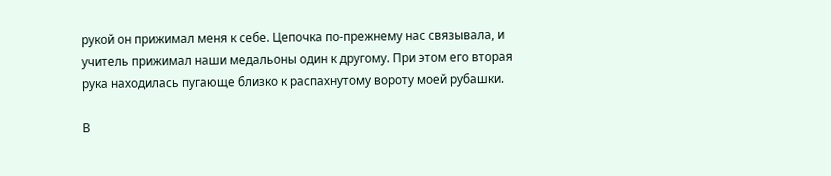рукой он прижимал меня к себе. Цепочка по-прежнему нас связывала, и учитель прижимал наши медальоны один к другому. При этом его вторая рука находилась пугающе близко к распахнутому вороту моей рубашки.

В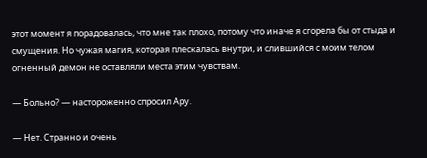этот момент я порадовалась, что мне так плохо, потому что иначе я сгорела бы от стыда и смущения. Но чужая магия, которая плескалась внутри, и слившийся с моим телом огненный демон не оставляли места этим чувствам.

— Больно? — настороженно спросил Ару.

— Нет. Странно и очень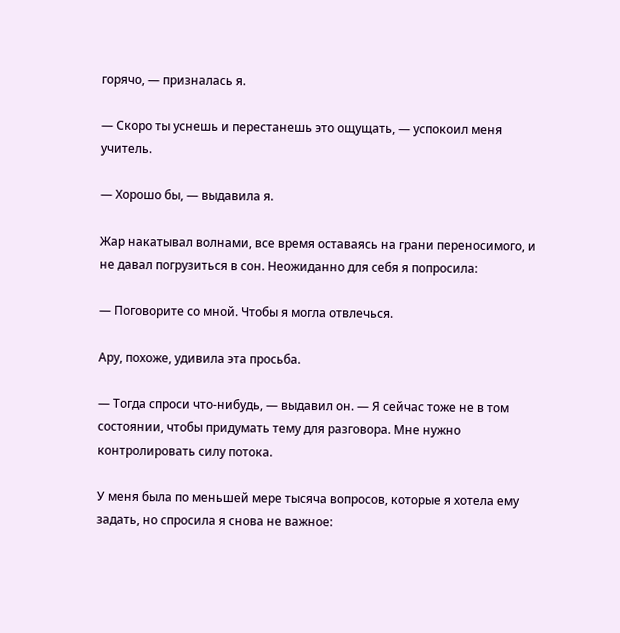горячо, — призналась я.

— Скоро ты уснешь и перестанешь это ощущать, — успокоил меня учитель.

— Хорошо бы, — выдавила я.

Жар накатывал волнами, все время оставаясь на грани переносимого, и не давал погрузиться в сон. Неожиданно для себя я попросила:

— Поговорите со мной. Чтобы я могла отвлечься.

Ару, похоже, удивила эта просьба.

— Тогда спроси что-нибудь, — выдавил он. — Я сейчас тоже не в том состоянии, чтобы придумать тему для разговора. Мне нужно контролировать силу потока.

У меня была по меньшей мере тысяча вопросов, которые я хотела ему задать, но спросила я снова не важное: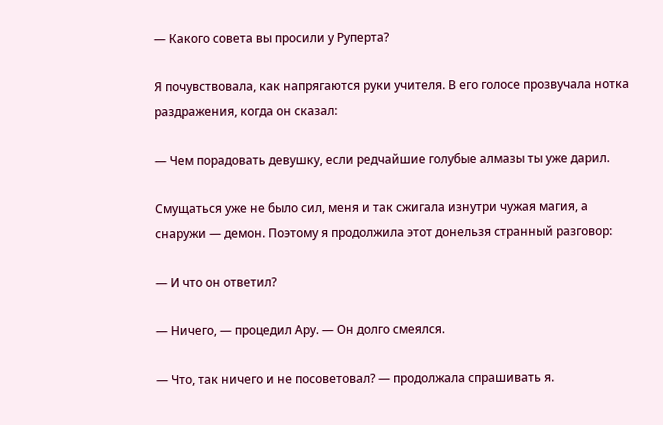— Какого совета вы просили у Руперта?

Я почувствовала, как напрягаются руки учителя. В его голосе прозвучала нотка раздражения, когда он сказал:

— Чем порадовать девушку, если редчайшие голубые алмазы ты уже дарил.

Смущаться уже не было сил, меня и так сжигала изнутри чужая магия, а снаружи — демон. Поэтому я продолжила этот донельзя странный разговор:

— И что он ответил?

— Ничего, — процедил Ару. — Он долго смеялся.

— Что, так ничего и не посоветовал? — продолжала спрашивать я.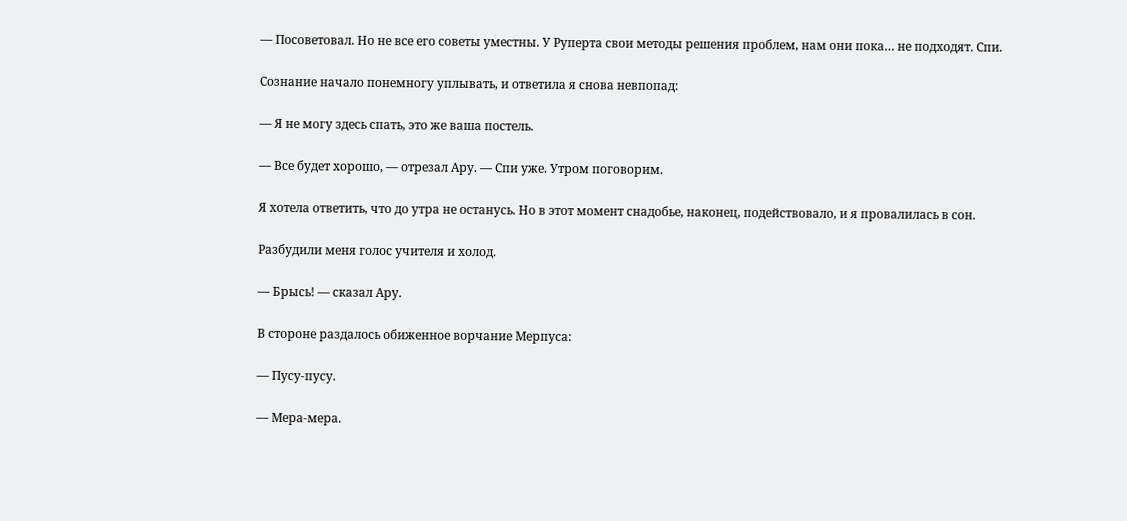— Посоветовал. Но не все его советы уместны. У Руперта свои методы решения проблем, нам они пока… не подходят. Спи.

Сознание начало понемногу уплывать, и ответила я снова невпопад:

— Я не могу здесь спать, это же ваша постель.

— Все будет хорошо, — отрезал Ару. — Спи уже. Утром поговорим.

Я хотела ответить, что до утра не останусь. Но в этот момент снадобье, наконец, подействовало, и я провалилась в сон.

Разбудили меня голос учителя и холод.

— Брысь! — сказал Ару.

В стороне раздалось обиженное ворчание Мерпуса:

— Пусу-пусу.

— Мера-мера.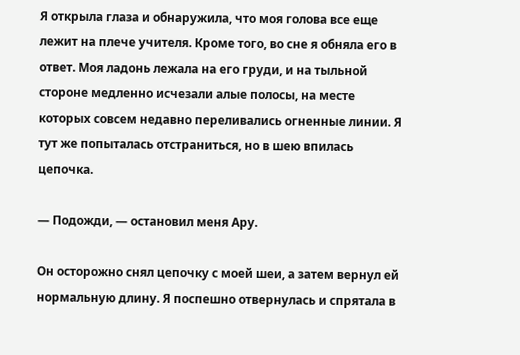Я открыла глаза и обнаружила, что моя голова все еще лежит на плече учителя. Кроме того, во сне я обняла его в ответ. Моя ладонь лежала на его груди, и на тыльной стороне медленно исчезали алые полосы, на месте которых совсем недавно переливались огненные линии. Я тут же попыталась отстраниться, но в шею впилась цепочка.

— Подожди, — остановил меня Ару.

Он осторожно снял цепочку с моей шеи, а затем вернул ей нормальную длину. Я поспешно отвернулась и спрятала в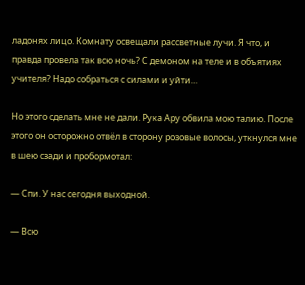ладонях лицо. Комнату освещали рассветные лучи. Я что, и правда провела так всю ночь? С демоном на теле и в объятиях учителя? Надо собраться с силами и уйти…

Но этого сделать мне не дали. Рука Ару обвила мою талию. После этого он осторожно отвёл в сторону розовые волосы, уткнулся мне в шею сзади и пробормотал:

— Спи. У нас сегодня выходной.

— Всю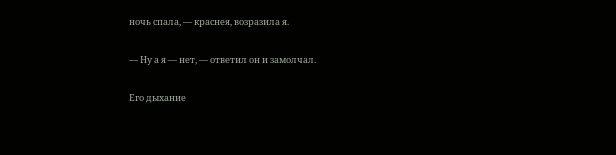ночь спала, — краснея, возразила я.

— Ну а я — нет, — ответил он и замолчал.

Его дыхание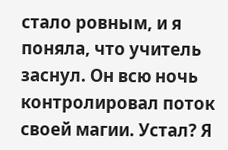стало ровным, и я поняла, что учитель заснул. Он всю ночь контролировал поток своей магии. Устал? Я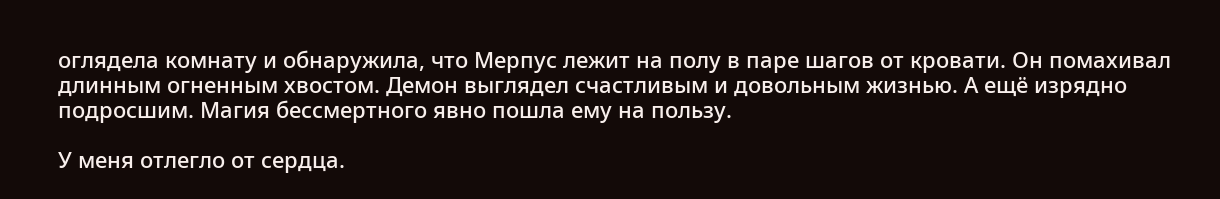оглядела комнату и обнаружила, что Мерпус лежит на полу в паре шагов от кровати. Он помахивал длинным огненным хвостом. Демон выглядел счастливым и довольным жизнью. А ещё изрядно подросшим. Магия бессмертного явно пошла ему на пользу.

У меня отлегло от сердца.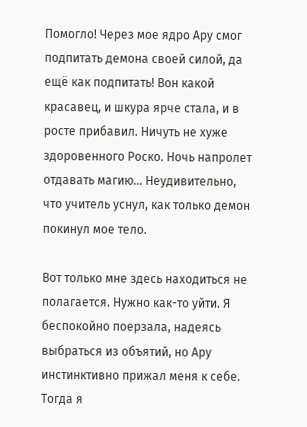Помогло! Через мое ядро Ару смог подпитать демона своей силой, да ещё как подпитать! Вон какой красавец, и шкура ярче стала, и в росте прибавил. Ничуть не хуже здоровенного Роско. Ночь напролет отдавать магию… Неудивительно, что учитель уснул, как только демон покинул мое тело.

Вот только мне здесь находиться не полагается. Нужно как-то уйти. Я беспокойно поерзала, надеясь выбраться из объятий, но Ару инстинктивно прижал меня к себе. Тогда я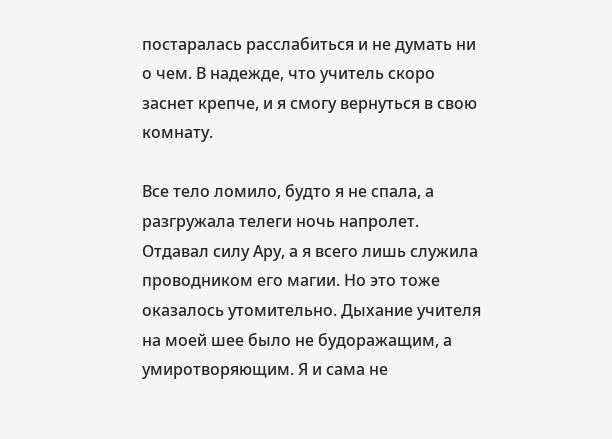постаралась расслабиться и не думать ни о чем. В надежде, что учитель скоро заснет крепче, и я смогу вернуться в свою комнату.

Все тело ломило, будто я не спала, а разгружала телеги ночь напролет. Отдавал силу Ару, а я всего лишь служила проводником его магии. Но это тоже оказалось утомительно. Дыхание учителя на моей шее было не будоражащим, а умиротворяющим. Я и сама не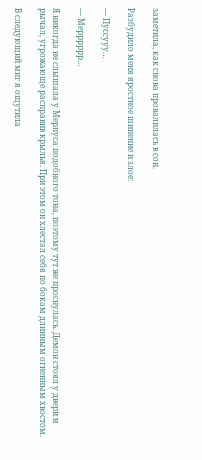заметила, как снова провалилась в сон.

Разбудило меня яростное шипение и злое:

— Пуссууу…

— Мерррррр…

Я никогда не слышала у Мерпуса подобного тона, поэтому тут же проснулась. Демон стоял у двери и рычал, угрожающе расправив крылья. При этом он хлестал себя по бокам длинным огненным хвостом.

В следующий миг я ощутила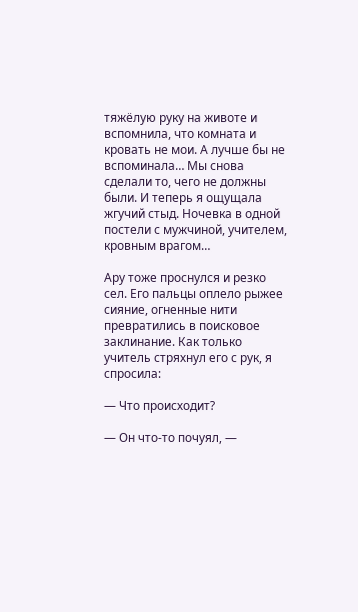тяжёлую руку на животе и вспомнила, что комната и кровать не мои. А лучше бы не вспоминала… Мы снова сделали то, чего не должны были. И теперь я ощущала жгучий стыд. Ночевка в одной постели с мужчиной, учителем, кровным врагом…

Ару тоже проснулся и резко сел. Его пальцы оплело рыжее сияние, огненные нити превратились в поисковое заклинание. Как только учитель стряхнул его с рук, я спросила:

— Что происходит?

— Он что-то почуял, —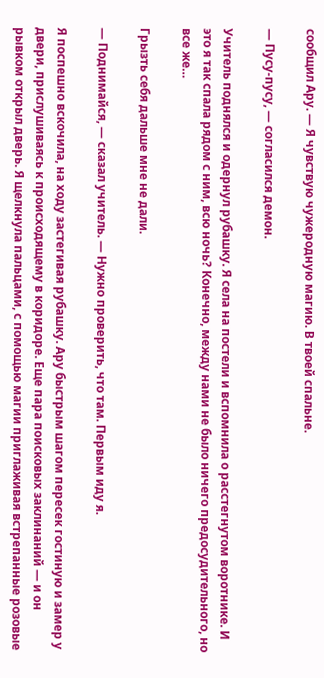сообщил Ару. — Я чувствую чужеродную магию. В твоей спальне.

— Пусу-пусу, — согласился демон.

Учитель поднялся и одернул рубашку. Я села на постели и вспомнила о расстегнутом воротнике. И это я так спала рядом с ним, всю ночь? Конечно, между нами не было ничего предосудительного, но все же…

Грызть себя дальше мне не дали.

— Поднимайся, — сказал учитель. — Нужно проверить, что там. Первым иду я.

Я поспешно вскочила, на ходу застегивая рубашку. Ару быстрым шагом пересек гостиную и замер у двери, прислушиваясь к происходящему в коридоре. Еще пара поисковых заклинаний — и он рывком открыл дверь. Я щелкнула пальцами, с помощью магии приглаживая встрепанные розовые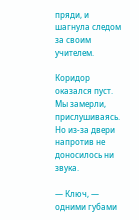пряди, и шагнула следом за своим учителем.

Коридор оказался пуст. Мы замерли, прислушиваясь. Но из-за двери напротив не доносилось ни звука.

— Ключ, — одними губами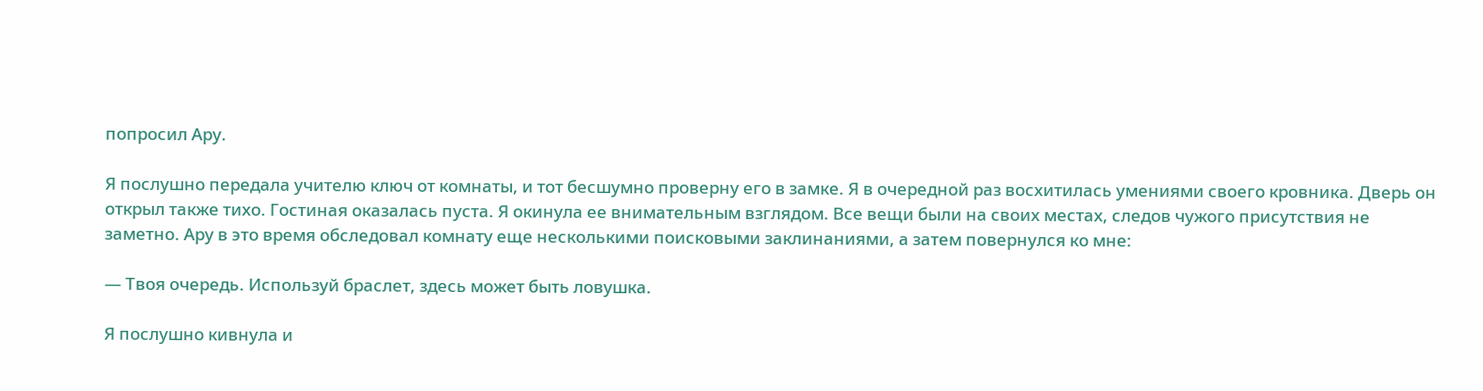попросил Ару.

Я послушно передала учителю ключ от комнаты, и тот бесшумно проверну его в замке. Я в очередной раз восхитилась умениями своего кровника. Дверь он открыл также тихо. Гостиная оказалась пуста. Я окинула ее внимательным взглядом. Все вещи были на своих местах, следов чужого присутствия не заметно. Ару в это время обследовал комнату еще несколькими поисковыми заклинаниями, а затем повернулся ко мне:

— Твоя очередь. Используй браслет, здесь может быть ловушка.

Я послушно кивнула и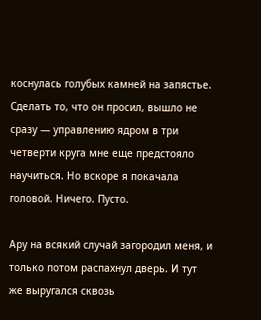коснулась голубых камней на запястье. Сделать то, что он просил, вышло не сразу — управлению ядром в три четверти круга мне еще предстояло научиться. Но вскоре я покачала головой. Ничего. Пусто.

Ару на всякий случай загородил меня, и только потом распахнул дверь. И тут же выругался сквозь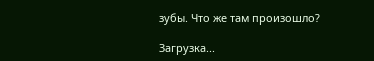зубы. Что же там произошло?

Загрузка...